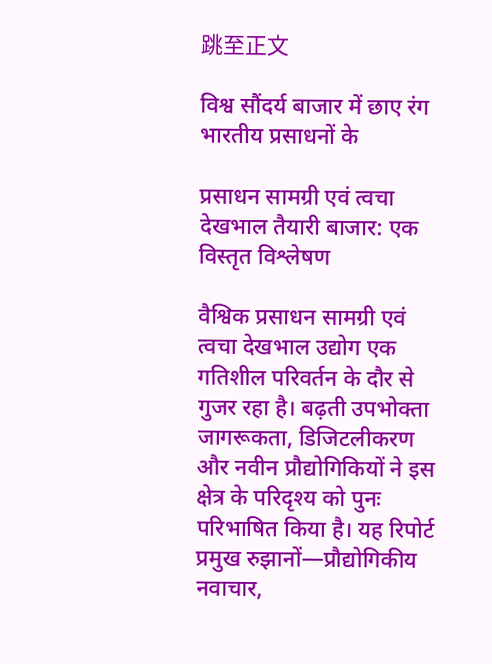跳至正文

विश्व सौंदर्य बाजार में छाए रंग भारतीय प्रसाधनों के

प्रसाधन सामग्री एवं त्वचा देखभाल तैयारी बाजार: एक विस्तृत विश्लेषण

वैश्विक प्रसाधन सामग्री एवं त्वचा देखभाल उद्योग एक गतिशील परिवर्तन के दौर से गुजर रहा है। बढ़ती उपभोक्ता जागरूकता, डिजिटलीकरण और नवीन प्रौद्योगिकियों ने इस क्षेत्र के परिदृश्य को पुनः परिभाषित किया है। यह रिपोर्ट प्रमुख रुझानों—प्रौद्योगिकीय नवाचार,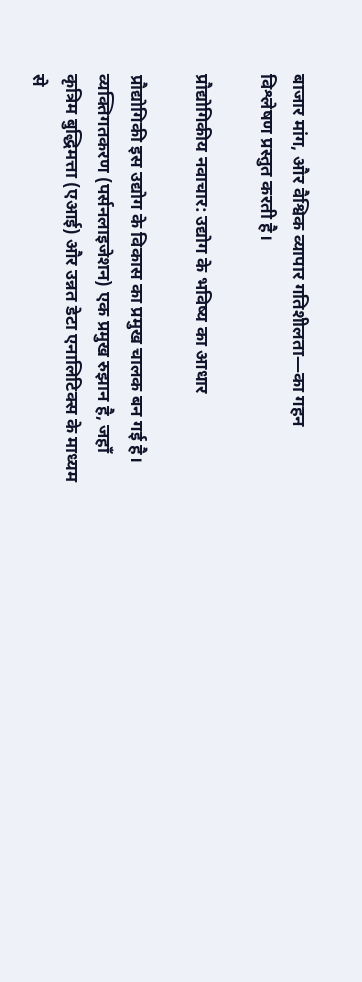बाजार मांग, और वैश्विक व्यापार गतिशीलता—का गहन विश्लेषण प्रस्तुत करती है।

प्रौद्योगिकीय नवाचार: उद्योग के भविष्य का आधार

प्रौद्योगिकी इस उद्योग के विकास का प्रमुख चालक बन गई है। व्यक्तिगतकरण (पर्सनलाइजेशन) एक प्रमुख रुझान है, जहाँ कृत्रिम बुद्धिमत्ता (एआई) और उन्नत डेटा एनालिटिक्स के माध्यम से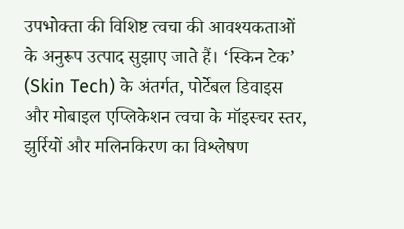उपभोक्ता की विशिष्ट त्वचा की आवश्यकताओं के अनुरूप उत्पाद सुझाए जाते हैं। ‘स्किन टेक’ (Skin Tech) के अंतर्गत, पोर्टेबल डिवाइस और मोबाइल एप्लिकेशन त्वचा के मॉइस्चर स्तर, झुर्रियों और मलिनकिरण का विश्लेषण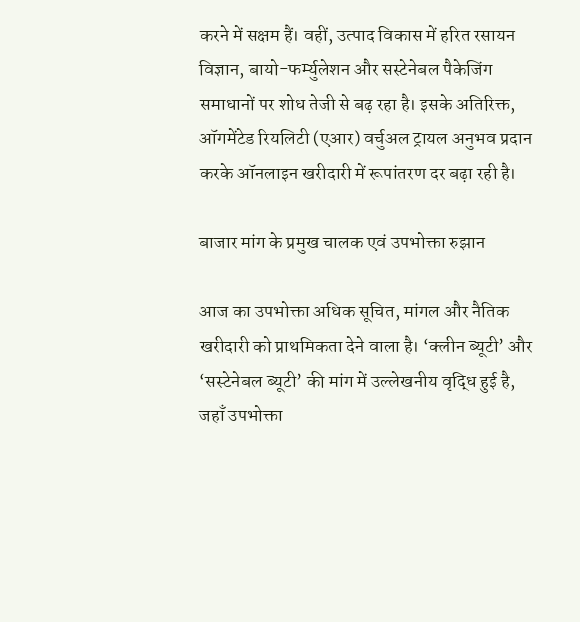करने में सक्षम हैं। वहीं, उत्पाद विकास में हरित रसायन विज्ञान, बायो-फर्म्युलेशन और सस्टेनेबल पैकेजिंग समाधानों पर शोध तेजी से बढ़ रहा है। इसके अतिरिक्त, ऑगमेंटेड रियलिटी (एआर) वर्चुअल ट्रायल अनुभव प्रदान करके ऑनलाइन खरीदारी में रूपांतरण दर बढ़ा रही है।

बाजार मांग के प्रमुख चालक एवं उपभोक्ता रुझान

आज का उपभोक्ता अधिक सूचित, मांगल और नैतिक खरीदारी को प्राथमिकता देने वाला है। ‘क्लीन ब्यूटी’ और ‘सस्टेनेबल ब्यूटी’ की मांग में उल्लेखनीय वृद्धि हुई है, जहाँ उपभोक्ता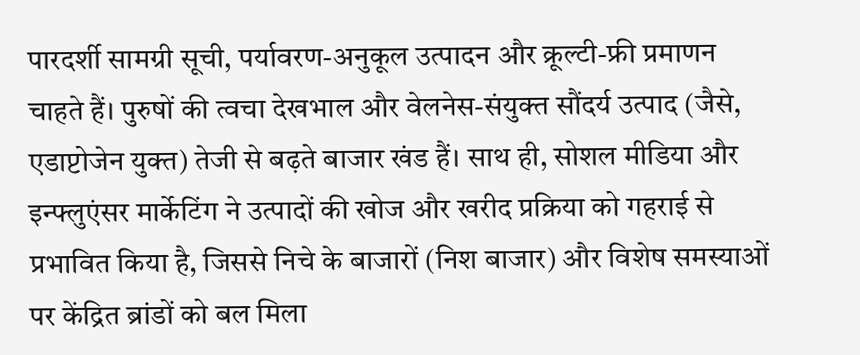पारदर्शी सामग्री सूची, पर्यावरण-अनुकूल उत्पादन और क्रूल्टी-फ्री प्रमाणन चाहते हैं। पुरुषों की त्वचा देखभाल और वेलनेस-संयुक्त सौंदर्य उत्पाद (जैसे, एडाप्टोजेन युक्त) तेजी से बढ़ते बाजार खंड हैं। साथ ही, सोशल मीडिया और इन्फ्लुएंसर मार्केटिंग ने उत्पादों की खोज और खरीद प्रक्रिया को गहराई से प्रभावित किया है, जिससे निचे के बाजारों (निश बाजार) और विशेष समस्याओं पर केंद्रित ब्रांडों को बल मिला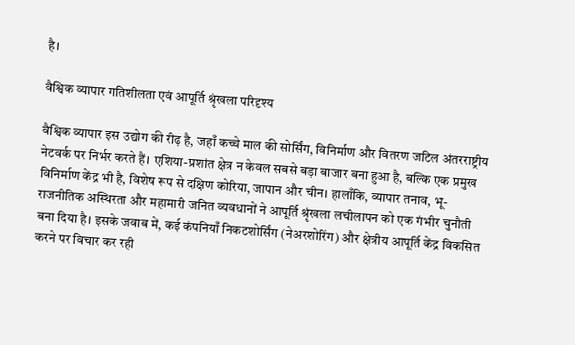है।

वैश्विक व्यापार गतिशीलता एवं आपूर्ति श्रृंखला परिदृश्य

वैश्विक व्यापार इस उद्योग की रीढ़ है, जहाँ कच्चे माल की सोर्सिंग, विनिर्माण और वितरण जटिल अंतरराष्ट्रीय नेटवर्क पर निर्भर करते हैं। एशिया-प्रशांत क्षेत्र न केवल सबसे बड़ा बाजार बना हुआ है, बल्कि एक प्रमुख विनिर्माण केंद्र भी है, विशेष रूप से दक्षिण कोरिया, जापान और चीन। हालाँकि, व्यापार तनाव, भू-राजनीतिक अस्थिरता और महामारी जनित व्यवधानों ने आपूर्ति श्रृंखला लचीलापन को एक गंभीर चुनौती बना दिया है। इसके जवाब में, कई कंपनियाँ निकटशोर्सिंग (नेअरशोरिंग) और क्षेत्रीय आपूर्ति केंद्र विकसित करने पर विचार कर रही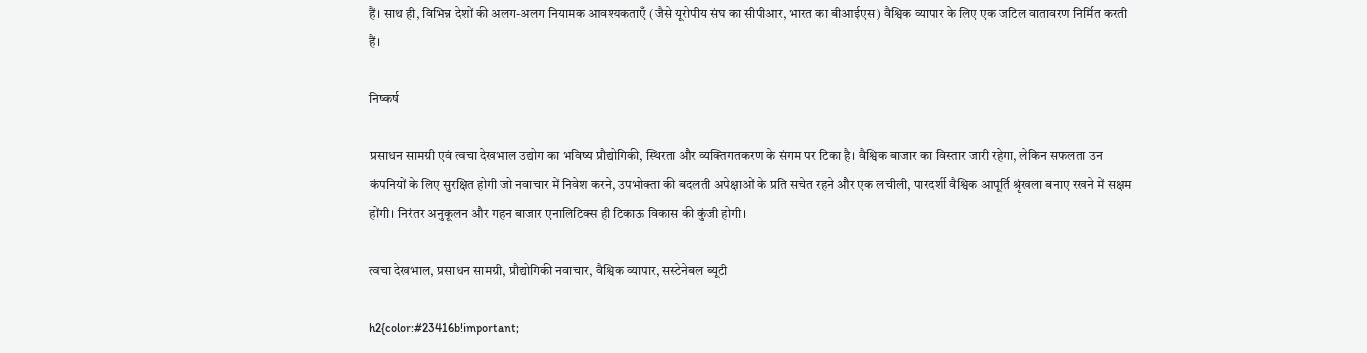हैं। साथ ही, विभिन्न देशों की अलग-अलग नियामक आवश्यकताएँ (जैसे यूरोपीय संघ का सीपीआर, भारत का बीआईएस) वैश्विक व्यापार के लिए एक जटिल वातावरण निर्मित करती हैं।

निष्कर्ष

प्रसाधन सामग्री एवं त्वचा देखभाल उद्योग का भविष्य प्रौद्योगिकी, स्थिरता और व्यक्तिगतकरण के संगम पर टिका है। वैश्विक बाजार का विस्तार जारी रहेगा, लेकिन सफलता उन कंपनियों के लिए सुरक्षित होगी जो नवाचार में निवेश करने, उपभोक्ता की बदलती अपेक्षाओं के प्रति सचेत रहने और एक लचीली, पारदर्शी वैश्विक आपूर्ति श्रृंखला बनाए रखने में सक्षम होंगी। निरंतर अनुकूलन और गहन बाजार एनालिटिक्स ही टिकाऊ विकास की कुंजी होगी।

त्वचा देखभाल, प्रसाधन सामग्री, प्रौद्योगिकी नवाचार, वैश्विक व्यापार, सस्टेनेबल ब्यूटी

h2{color:#23416b!important;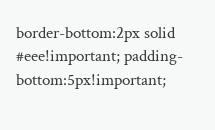border-bottom:2px solid #eee!important; padding-bottom:5px!important;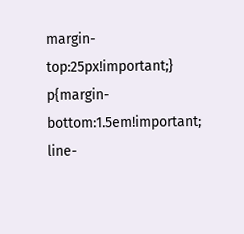margin-top:25px!important;} p{margin-bottom:1.5em!important; line-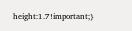height:1.7!important;}